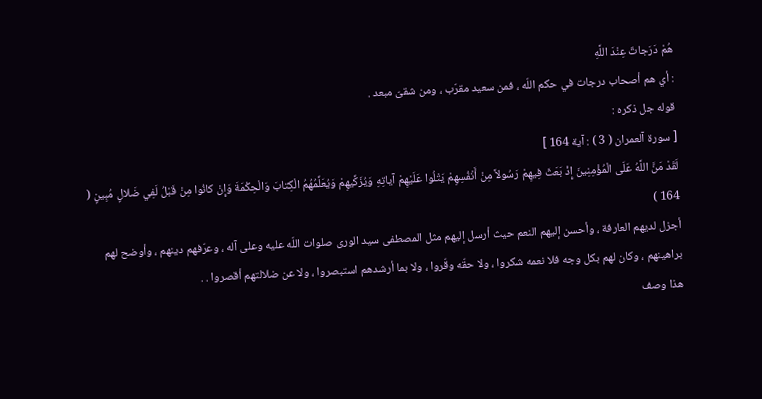هُمْ دَرَجاتٌ عِنْدَ اللَّهِ
: أي هم أصحاب درجات في حكم اللّه ، فمن سعيد مقرّب ، ومن شقىّ مبعد .
قوله جل ذكره :
[ سورة آلعمران ( 3 ) : آية 164 ]
لَقَدْ مَنَّ اللَّهُ عَلَى الْمُؤْمِنِينَ إِذْ بَعَثَ فِيهِمْ رَسُولاً مِنْ أَنْفُسِهِمْ يَتْلُوا عَلَيْهِمْ آياتِهِ وَيُزَكِّيهِمْ وَيُعَلِّمُهُمُ الْكِتابَ وَالْحِكْمَةَ وَإِنْ كانُوا مِنْ قَبْلُ لَفِي ضَلالٍ مُبِينٍ ( 164 )
أجزل لديهم العارفة ، وأحسن إليهم النعم حيث أرسل إليهم مثل المصطفى سيد الورى صلوات اللّه عليه وعلى آله ، وعرّفهم دينهم ، وأوضح لهم براهينهم ، وكان لهم بكل وجه فلا نعمه شكروا ، ولا حقّه وقّروا ، ولا بما أرشدهم استبصروا ، ولا عن ضلالتهم أقصروا . .
هذا وصف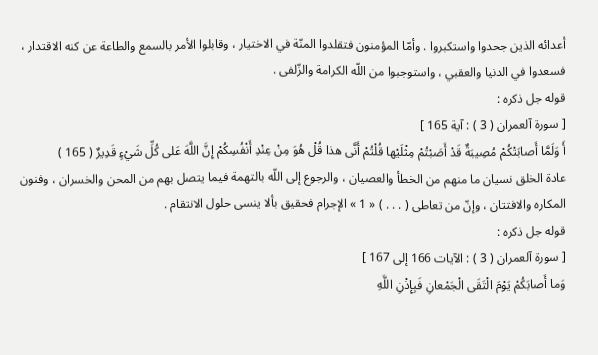أعدائه الذين جحدوا واستكبروا . وأمّا المؤمنون فتقلدوا المنّة في الاختيار ، وقابلوا الأمر بالسمع والطاعة عن كنه الاقتدار ، فسعدوا في الدنيا والعقبي ، واستوجبوا من اللّه الكرامة والزّلفى .
قوله جل ذكره :
[ سورة آلعمران ( 3 ) : آية 165 ]
أَ وَلَمَّا أَصابَتْكُمْ مُصِيبَةٌ قَدْ أَصَبْتُمْ مِثْلَيْها قُلْتُمْ أَنَّى هذا قُلْ هُوَ مِنْ عِنْدِ أَنْفُسِكُمْ إِنَّ اللَّهَ عَلى كُلِّ شَيْءٍ قَدِيرٌ ( 165 )
عادة الخلق نسيان ما منهم من الخطأ والعصيان ، والرجوع إلى اللّه بالتهمة فيما يتصل بهم من المحن والخسران ، وفنون المكاره والافتتان ، وإنّ من تعاطى ( . . . ) « 1 » الإجرام فحقيق بألا ينسى حلول الانتقام .
قوله جل ذكره :
[ سورة آلعمران ( 3 ) : الآيات 166 إلى 167 ]
وَما أَصابَكُمْ يَوْمَ الْتَقَى الْجَمْعانِ فَبِإِذْنِ اللَّهِ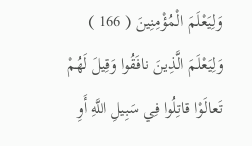وَلِيَعْلَمَ الْمُؤْمِنِينَ ( 166 ) وَلِيَعْلَمَ الَّذِينَ نافَقُوا وَقِيلَ لَهُمْ تَعالَوْا قاتِلُوا فِي سَبِيلِ اللَّهِ أَوِ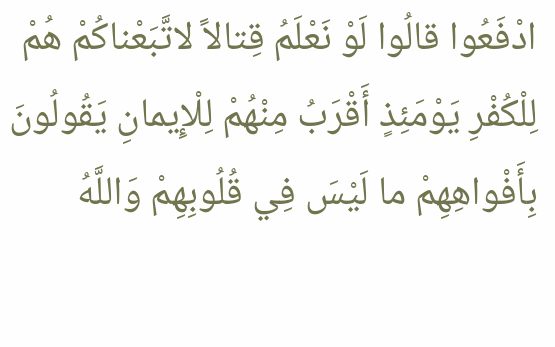ادْفَعُوا قالُوا لَوْ نَعْلَمُ قِتالاً لاتَّبَعْناكُمْ هُمْ لِلْكُفْرِ يَوْمَئِذٍ أَقْرَبُ مِنْهُمْ لِلْإِيمانِ يَقُولُونَ بِأَفْواهِهِمْ ما لَيْسَ فِي قُلُوبِهِمْ وَاللَّهُ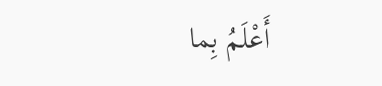أَعْلَمُ بِما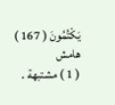يَكْتُمُونَ ( 167 )
هامش
( 1 ) مشتبهة .